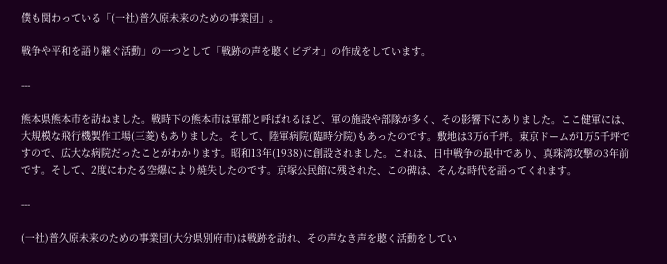僕も関わっている「(一社)普久原未来のための事業団」。

戦争や平和を語り継ぐ活動」の一つとして「戦跡の声を聴くビデオ」の作成をしています。

---

熊本県熊本市を訪ねました。戦時下の熊本市は軍都と呼ばれるほど、軍の施設や部隊が多く、その影響下にありました。ここ健軍には、大規模な飛行機製作工場(三菱)もありました。そして、陸軍病院(臨時分院)もあったのです。敷地は3万6千坪。東京ドームが1万5千坪ですので、広大な病院だったことがわかります。昭和13年(1938)に創設されました。これは、日中戦争の最中であり、真珠湾攻撃の3年前です。そして、2度にわたる空爆により焼失したのです。京塚公民館に残された、この碑は、そんな時代を語ってくれます。

---

(一社)普久原未来のための事業団(大分県別府市)は戦跡を訪れ、その声なき声を聴く活動をしてい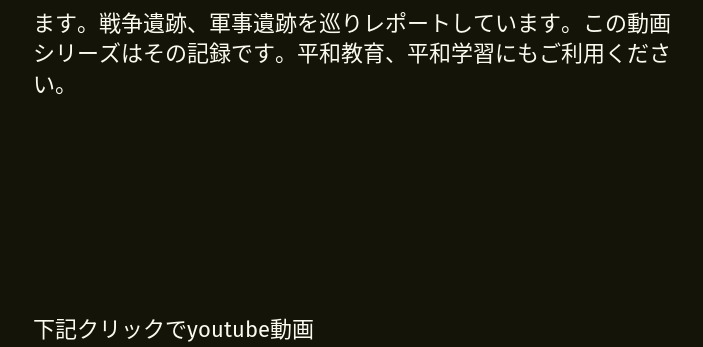ます。戦争遺跡、軍事遺跡を巡りレポートしています。この動画シリーズはその記録です。平和教育、平和学習にもご利用ください。







下記クリックでyoutube動画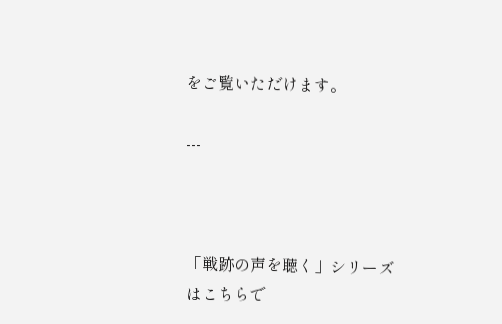をご覧いただけます。

---



「戦跡の声を聴く」シリーズはこちらで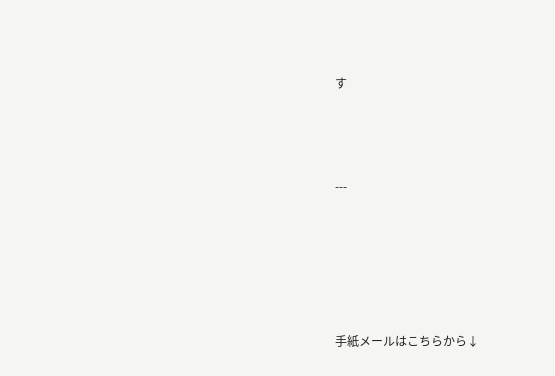す



---





手紙メールはこちらから↓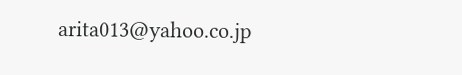arita013@yahoo.co.jp